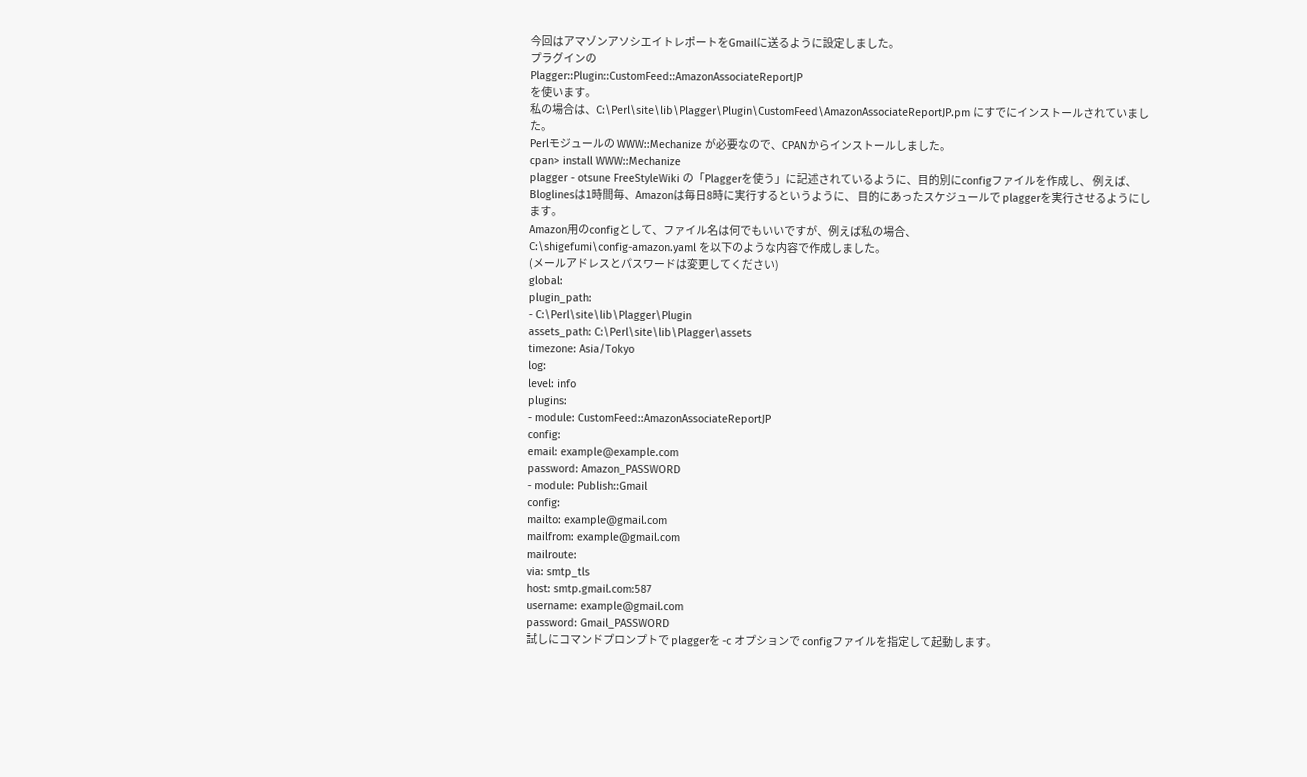今回はアマゾンアソシエイトレポートをGmailに送るように設定しました。
プラグインの
Plagger::Plugin::CustomFeed::AmazonAssociateReportJP
を使います。
私の場合は、C:\Perl\site\lib\Plagger\Plugin\CustomFeed\AmazonAssociateReportJP.pm にすでにインストールされていました。
Perlモジュールの WWW::Mechanize が必要なので、CPANからインストールしました。
cpan> install WWW::Mechanize
plagger - otsune FreeStyleWiki の「Plaggerを使う」に記述されているように、目的別にconfigファイルを作成し、 例えば、Bloglinesは1時間毎、Amazonは毎日8時に実行するというように、 目的にあったスケジュールで plaggerを実行させるようにします。
Amazon用のconfigとして、ファイル名は何でもいいですが、例えば私の場合、
C:\shigefumi\config-amazon.yaml を以下のような内容で作成しました。
(メールアドレスとパスワードは変更してください)
global:
plugin_path:
- C:\Perl\site\lib\Plagger\Plugin
assets_path: C:\Perl\site\lib\Plagger\assets
timezone: Asia/Tokyo
log:
level: info
plugins:
- module: CustomFeed::AmazonAssociateReportJP
config:
email: example@example.com
password: Amazon_PASSWORD
- module: Publish::Gmail
config:
mailto: example@gmail.com
mailfrom: example@gmail.com
mailroute:
via: smtp_tls
host: smtp.gmail.com:587
username: example@gmail.com
password: Gmail_PASSWORD
試しにコマンドプロンプトで plaggerを -c オプションで configファイルを指定して起動します。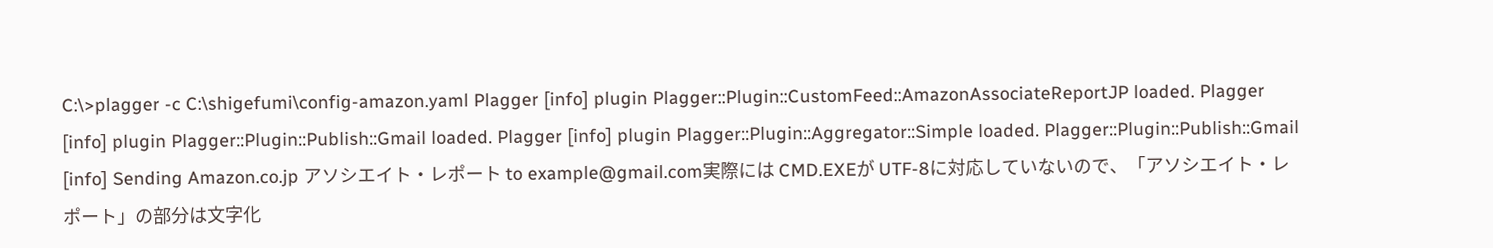C:\>plagger -c C:\shigefumi\config-amazon.yaml Plagger [info] plugin Plagger::Plugin::CustomFeed::AmazonAssociateReportJP loaded. Plagger [info] plugin Plagger::Plugin::Publish::Gmail loaded. Plagger [info] plugin Plagger::Plugin::Aggregator::Simple loaded. Plagger::Plugin::Publish::Gmail [info] Sending Amazon.co.jp アソシエイト・レポート to example@gmail.com実際には CMD.EXEが UTF-8に対応していないので、「アソシエイト・レポート」の部分は文字化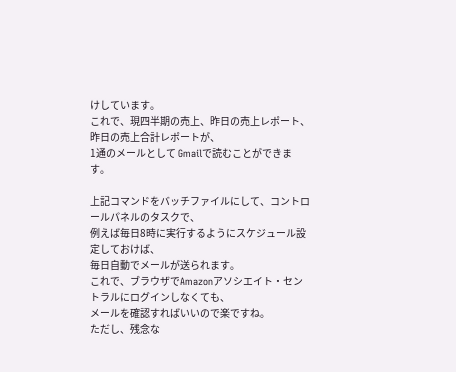けしています。
これで、現四半期の売上、昨日の売上レポート、昨日の売上合計レポートが、
1通のメールとして Gmailで読むことができます。

上記コマンドをバッチファイルにして、コントロールパネルのタスクで、
例えば毎日8時に実行するようにスケジュール設定しておけば、
毎日自動でメールが送られます。
これで、ブラウザでAmazonアソシエイト・セントラルにログインしなくても、
メールを確認すればいいので楽ですね。
ただし、残念な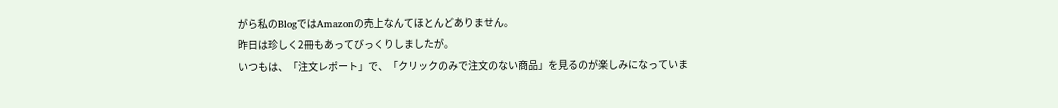がら私のBlogではAmazonの売上なんてほとんどありません。
昨日は珍しく2冊もあってびっくりしましたが。
いつもは、「注文レポート」で、「クリックのみで注文のない商品」を見るのが楽しみになっていま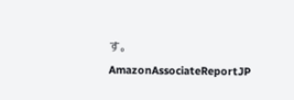す。
AmazonAssociateReportJP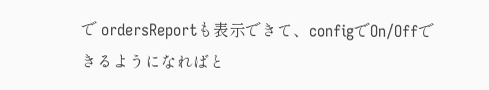で ordersReportも表示できて、configでOn/Offできるようになればと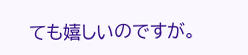ても嬉しいのですが。